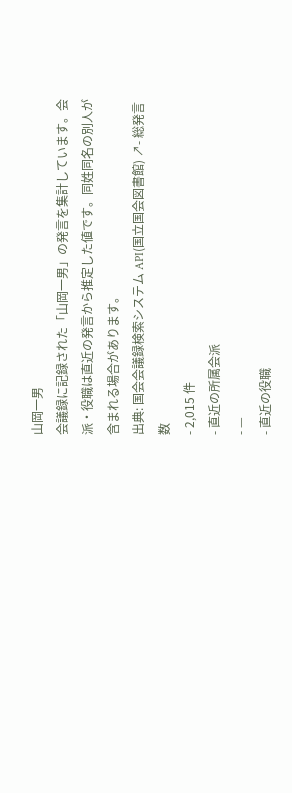山岡一男
会議録に記録された「山岡一男」の発言を集計しています。会派・役職は直近の発言から推定した値です。同姓同名の別人が含まれる場合があります。
出典: 国会会議録検索システム API(国立国会図書館) ↗- 総発言数
- 2,015 件
- 直近の所属会派
- —
- 直近の役職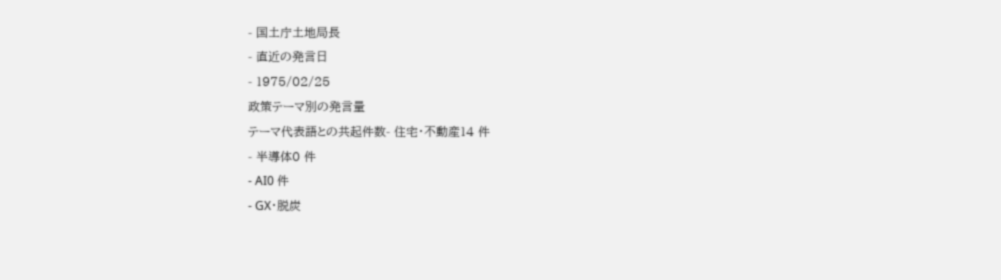- 国土庁土地局長
- 直近の発言日
- 1975/02/25
政策テーマ別の発言量
テーマ代表語との共起件数- 住宅・不動産14 件
- 半導体0 件
- AI0 件
- GX・脱炭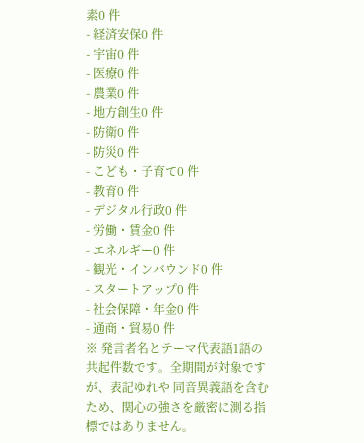素0 件
- 経済安保0 件
- 宇宙0 件
- 医療0 件
- 農業0 件
- 地方創生0 件
- 防衛0 件
- 防災0 件
- こども・子育て0 件
- 教育0 件
- デジタル行政0 件
- 労働・賃金0 件
- エネルギー0 件
- 観光・インバウンド0 件
- スタートアップ0 件
- 社会保障・年金0 件
- 通商・貿易0 件
※ 発言者名とテーマ代表語1語の共起件数です。全期間が対象ですが、表記ゆれや 同音異義語を含むため、関心の強さを厳密に測る指標ではありません。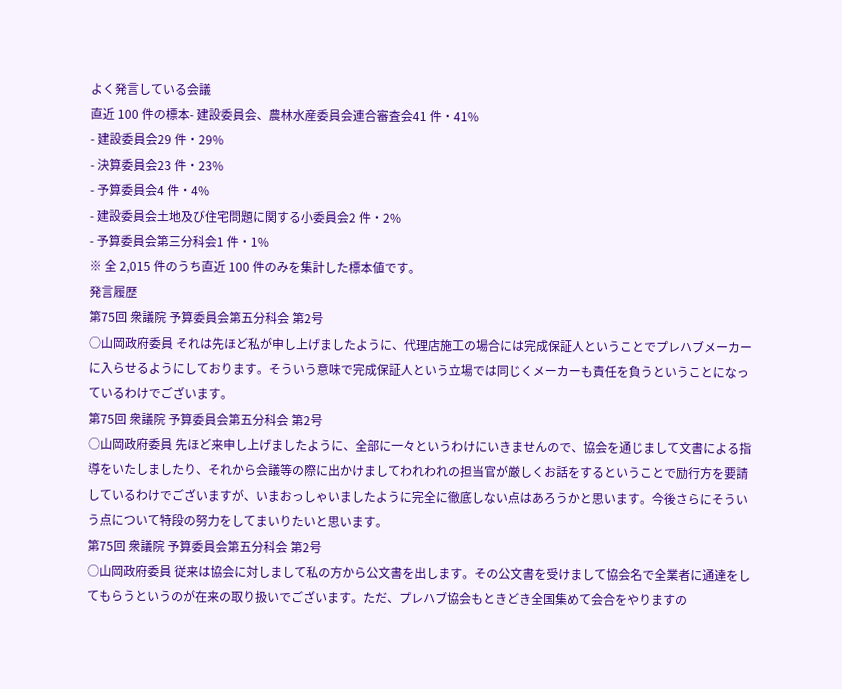よく発言している会議
直近 100 件の標本- 建設委員会、農林水産委員会連合審査会41 件・41%
- 建設委員会29 件・29%
- 決算委員会23 件・23%
- 予算委員会4 件・4%
- 建設委員会土地及び住宅問題に関する小委員会2 件・2%
- 予算委員会第三分科会1 件・1%
※ 全 2,015 件のうち直近 100 件のみを集計した標本値です。
発言履歴
第75回 衆議院 予算委員会第五分科会 第2号
○山岡政府委員 それは先ほど私が申し上げましたように、代理店施工の場合には完成保証人ということでプレハブメーカーに入らせるようにしております。そういう意味で完成保証人という立場では同じくメーカーも責任を負うということになっているわけでございます。
第75回 衆議院 予算委員会第五分科会 第2号
○山岡政府委員 先ほど来申し上げましたように、全部に一々というわけにいきませんので、協会を通じまして文書による指導をいたしましたり、それから会議等の際に出かけましてわれわれの担当官が厳しくお話をするということで励行方を要請しているわけでございますが、いまおっしゃいましたように完全に徹底しない点はあろうかと思います。今後さらにそういう点について特段の努力をしてまいりたいと思います。
第75回 衆議院 予算委員会第五分科会 第2号
○山岡政府委員 従来は協会に対しまして私の方から公文書を出します。その公文書を受けまして協会名で全業者に通達をしてもらうというのが在来の取り扱いでございます。ただ、プレハブ協会もときどき全国集めて会合をやりますの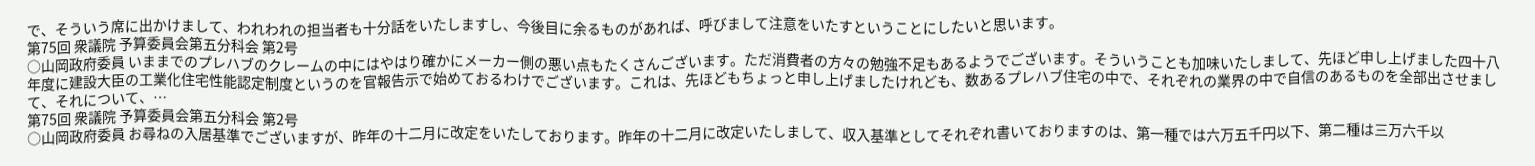で、そういう席に出かけまして、われわれの担当者も十分話をいたしますし、今後目に余るものがあれば、呼びまして注意をいたすということにしたいと思います。
第75回 衆議院 予算委員会第五分科会 第2号
○山岡政府委員 いままでのプレハブのクレームの中にはやはり確かにメーカー側の悪い点もたくさんございます。ただ消費者の方々の勉強不足もあるようでございます。そういうことも加味いたしまして、先ほど申し上げました四十八年度に建設大臣の工業化住宅性能認定制度というのを官報告示で始めておるわけでございます。これは、先ほどもちょっと申し上げましたけれども、数あるプレハブ住宅の中で、それぞれの業界の中で自信のあるものを全部出させまして、それについて、…
第75回 衆議院 予算委員会第五分科会 第2号
○山岡政府委員 お尋ねの入居基準でございますが、昨年の十二月に改定をいたしております。昨年の十二月に改定いたしまして、収入基準としてそれぞれ書いておりますのは、第一種では六万五千円以下、第二種は三万六千以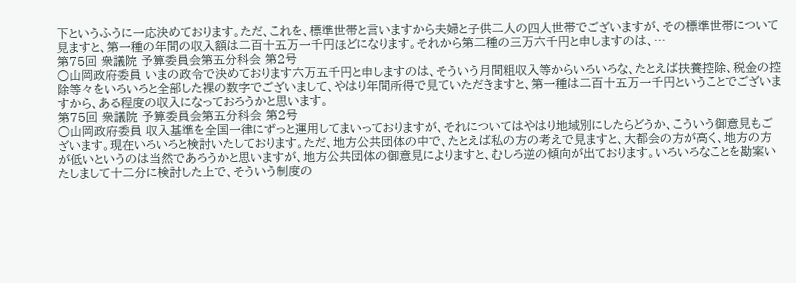下というふうに一応決めております。ただ、これを、標準世帯と言いますから夫婦と子供二人の四人世帯でございますが、その標準世帯について見ますと、第一種の年間の収入額は二百十五万一千円ほどになります。それから第二種の三万六千円と申しますのは、…
第75回 衆議院 予算委員会第五分科会 第2号
○山岡政府委員 いまの政令で決めております六万五千円と申しますのは、そういう月間粗収入等からいろいろな、たとえば扶養控除、税金の控除等々をいろいろと全部した裸の数字でございまして、やはり年間所得で見ていただきますと、第一種は二百十五万一千円ということでございますから、ある程度の収入になっておろうかと思います。
第75回 衆議院 予算委員会第五分科会 第2号
○山岡政府委員 収入基準を全国一律にずっと運用してまいっておりますが、それについてはやはり地域別にしたらどうか、こういう御意見もございます。現在いろいろと検討いたしております。ただ、地方公共団体の中で、たとえば私の方の考えで見ますと、大都会の方が高く、地方の方が低いというのは当然であろうかと思いますが、地方公共団体の御意見によりますと、むしろ逆の傾向が出ております。いろいろなことを勘案いたしまして十二分に検討した上で、そういう制度の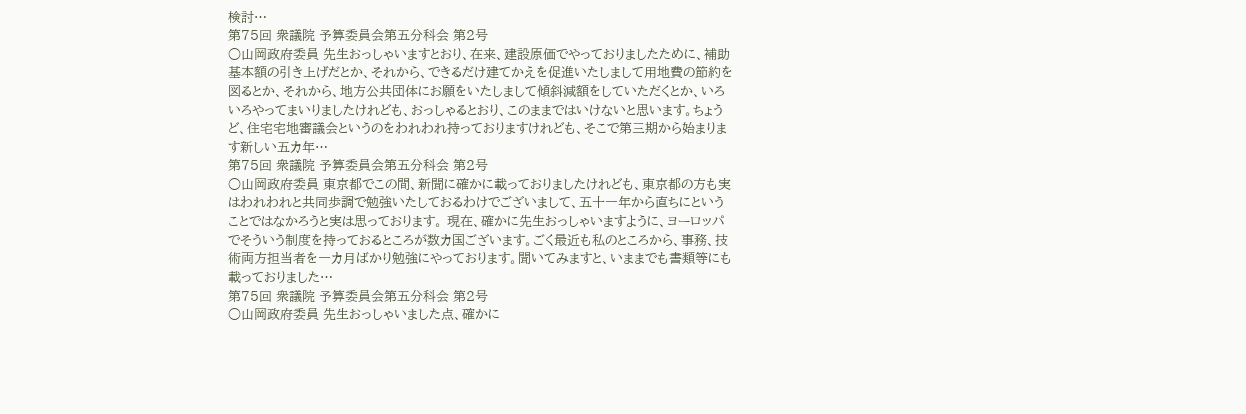検討…
第75回 衆議院 予算委員会第五分科会 第2号
○山岡政府委員 先生おっしゃいますとおり、在来、建設原価でやっておりましたために、補助基本額の引き上げだとか、それから、できるだけ建てかえを促進いたしまして用地費の節約を図るとか、それから、地方公共団体にお願をいたしまして傾斜減額をしていただくとか、いろいろやってまいりましたけれども、おっしゃるとおり、このままではいけないと思います。ちょうど、住宅宅地審議会というのをわれわれ持っておりますけれども、そこで第三期から始まります新しい五カ年…
第75回 衆議院 予算委員会第五分科会 第2号
○山岡政府委員 東京都でこの間、新聞に確かに載っておりましたけれども、東京都の方も実はわれわれと共同歩調で勉強いたしておるわけでございまして、五十一年から直ちにということではなかろうと実は思っております。 現在、確かに先生おっしゃいますように、ヨーロッパでそういう制度を持っておるところが数カ国ございます。ごく最近も私のところから、事務、技術両方担当者を一カ月ばかり勉強にやっております。聞いてみますと、いままでも書類等にも載っておりました…
第75回 衆議院 予算委員会第五分科会 第2号
○山岡政府委員 先生おっしゃいました点、確かに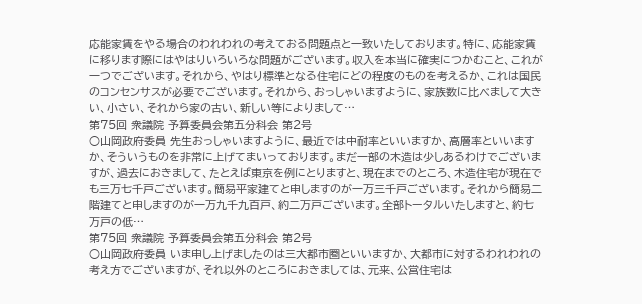応能家賃をやる場合のわれわれの考えておる問題点と一致いたしております。特に、応能家賃に移ります際にはやはりいろいろな問題がございます。収入を本当に確実につかむこと、これが一つでございます。それから、やはり標準となる住宅にどの程度のものを考えるか、これは国民のコンセンサスが必要でございます。それから、おっしゃいますように、家族数に比べまして大きい、小さい、それから家の古い、新しい等によりまして…
第75回 衆議院 予算委員会第五分科会 第2号
○山岡政府委員 先生おっしゃいますように、最近では中耐率といいますか、高層率といいますか、そういうものを非常に上げてまいっております。まだ一部の木造は少しあるわけでございますが、過去におきまして、たとえば東京を例にとりますと、現在までのところ、木造住宅が現在でも三万七千戸ございます。簡易平家建てと申しますのが一万三千戸ございます。それから簡易二階建てと申しますのが一万九千九百戸、約二万戸ございます。全部トータルいたしますと、約七万戸の低…
第75回 衆議院 予算委員会第五分科会 第2号
○山岡政府委員 いま申し上げましたのは三大都市圏といいますか、大都市に対するわれわれの考え方でございますが、それ以外のところにおきましては、元来、公営住宅は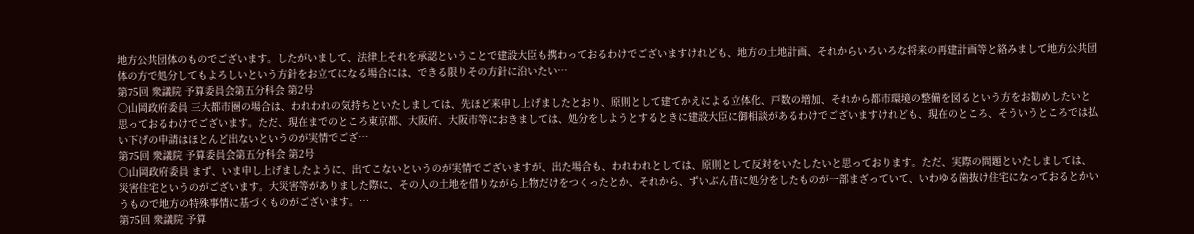地方公共団体のものでございます。したがいまして、法律上それを承認ということで建設大臣も携わっておるわけでございますけれども、地方の土地計画、それからいろいろな将来の再建計画等と絡みまして地方公共団体の方で処分してもよろしいという方針をお立てになる場合には、できる限りその方針に沿いたい…
第75回 衆議院 予算委員会第五分科会 第2号
○山岡政府委員 三大都市圏の場合は、われわれの気持ちといたしましては、先ほど来申し上げましたとおり、原則として建てかえによる立体化、戸数の増加、それから都市環境の整備を図るという方をお勧めしたいと思っておるわけでございます。ただ、現在までのところ東京都、大阪府、大阪市等におきましては、処分をしようとするときに建設大臣に御相談があるわけでございますけれども、現在のところ、そういうところでは払い下げの申請はほとんど出ないというのが実情でござ…
第75回 衆議院 予算委員会第五分科会 第2号
○山岡政府委員 まず、いま申し上げましたように、出てこないというのが実情でございますが、出た場合も、われわれとしては、原則として反対をいたしたいと思っております。ただ、実際の問題といたしましては、災害住宅というのがございます。大災害等がありました際に、その人の土地を借りながら上物だけをつくったとか、それから、ずいぶん昔に処分をしたものが一部まざっていて、いわゆる歯抜け住宅になっておるとかいうもので地方の特殊事情に基づくものがございます。…
第75回 衆議院 予算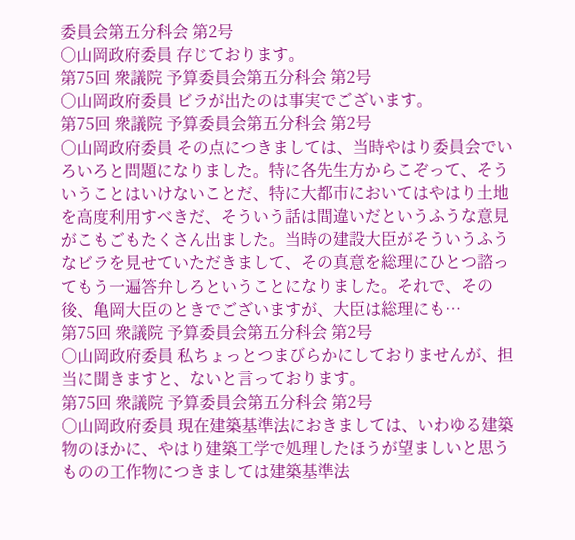委員会第五分科会 第2号
○山岡政府委員 存じております。
第75回 衆議院 予算委員会第五分科会 第2号
○山岡政府委員 ビラが出たのは事実でございます。
第75回 衆議院 予算委員会第五分科会 第2号
○山岡政府委員 その点につきましては、当時やはり委員会でいろいろと問題になりました。特に各先生方からこぞって、そういうことはいけないことだ、特に大都市においてはやはり土地を高度利用すべきだ、そういう話は間違いだというふうな意見がこもごもたくさん出ました。当時の建設大臣がそういうふうなビラを見せていただきまして、その真意を総理にひとつ諮ってもう一遍答弁しろということになりました。それで、その後、亀岡大臣のときでございますが、大臣は総理にも…
第75回 衆議院 予算委員会第五分科会 第2号
○山岡政府委員 私ちょっとつまびらかにしておりませんが、担当に聞きますと、ないと言っております。
第75回 衆議院 予算委員会第五分科会 第2号
○山岡政府委員 現在建築基準法におきましては、いわゆる建築物のほかに、やはり建築工学で処理したほうが望ましいと思うものの工作物につきましては建築基準法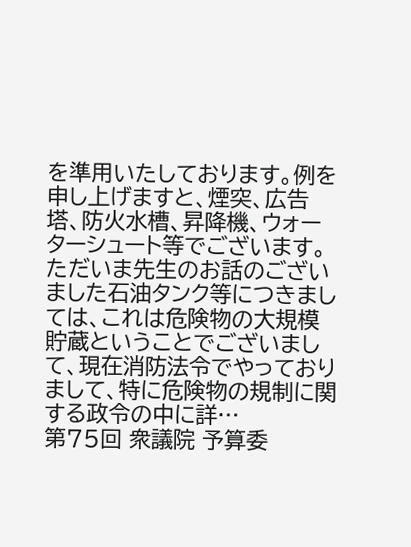を準用いたしております。例を申し上げますと、煙突、広告塔、防火水槽、昇降機、ウォーターシュート等でございます。 ただいま先生のお話のございました石油タンク等につきましては、これは危険物の大規模貯蔵ということでございまして、現在消防法令でやっておりまして、特に危険物の規制に関する政令の中に詳…
第75回 衆議院 予算委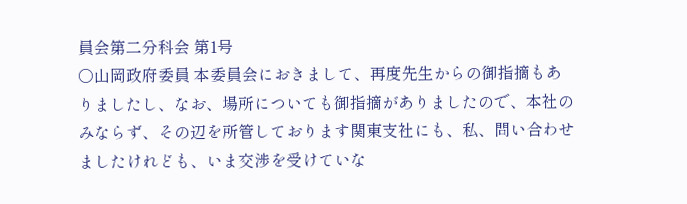員会第二分科会 第1号
○山岡政府委員 本委員会におきまして、再度先生からの御指摘もありましたし、なお、場所についても御指摘がありましたので、本社のみならず、その辺を所管しております関東支社にも、私、問い合わせましたけれども、いま交渉を受けていな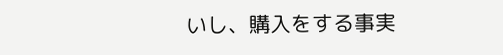いし、購入をする事実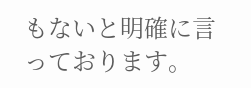もないと明確に言っております。